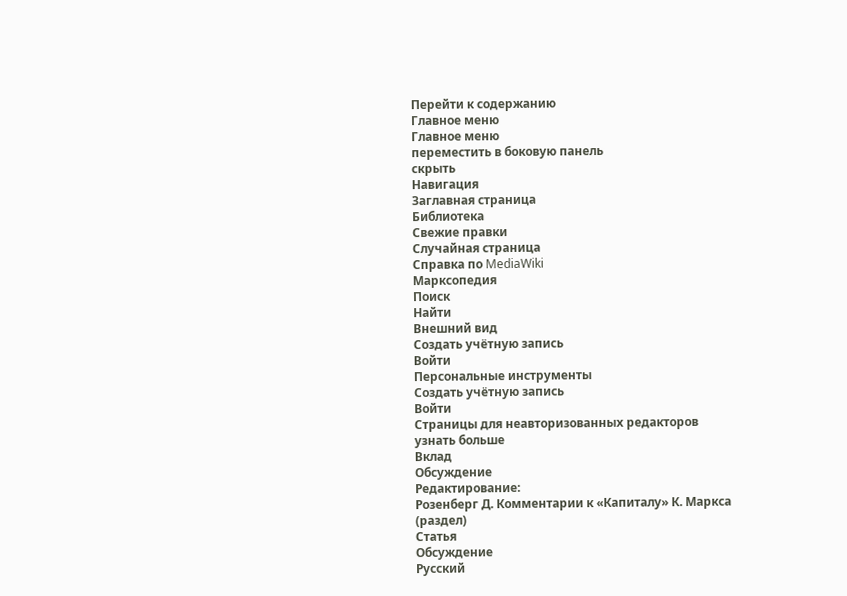Перейти к содержанию
Главное меню
Главное меню
переместить в боковую панель
скрыть
Навигация
Заглавная страница
Библиотека
Свежие правки
Случайная страница
Справка по MediaWiki
Марксопедия
Поиск
Найти
Внешний вид
Создать учётную запись
Войти
Персональные инструменты
Создать учётную запись
Войти
Страницы для неавторизованных редакторов
узнать больше
Вклад
Обсуждение
Редактирование:
Розенберг Д. Комментарии к «Капиталу» К. Маркса
(раздел)
Статья
Обсуждение
Русский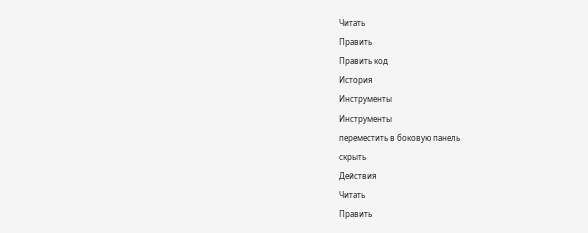Читать
Править
Править код
История
Инструменты
Инструменты
переместить в боковую панель
скрыть
Действия
Читать
Править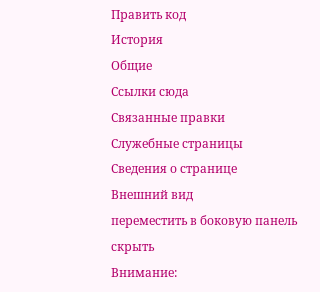Править код
История
Общие
Ссылки сюда
Связанные правки
Служебные страницы
Сведения о странице
Внешний вид
переместить в боковую панель
скрыть
Внимание: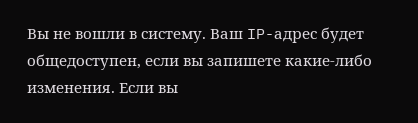Вы не вошли в систему. Ваш IP-адрес будет общедоступен, если вы запишете какие-либо изменения. Если вы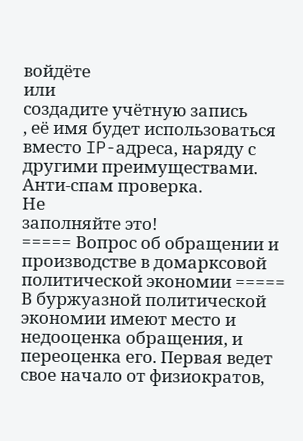войдёте
или
создадите учётную запись
, её имя будет использоваться вместо IP-адреса, наряду с другими преимуществами.
Анти-спам проверка.
Не
заполняйте это!
===== Вопрос об обращении и производстве в домарксовой политической экономии ===== В буржуазной политической экономии имеют место и недооценка обращения, и переоценка его. Первая ведет свое начало от физиократов,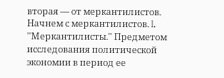вторая — от меркантилистов. Начнем с меркантилистов. I. ''Меркантилисты.'' Предметом исследования политической экономии в период ее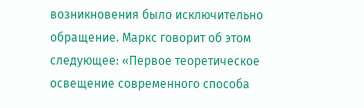возникновения было исключительно обращение. Маркс говорит об этом следующее: «Первое теоретическое освещение современного способа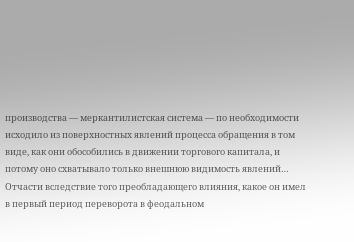производства — меркантилистская система — по необходимости исходило из поверхностных явлений процесса обращения в том виде, как они обособились в движении торгового капитала, и потому оно схватывало только внешнюю видимость явлений… Отчасти вследствие того преобладающего влияния, какое он имел в первый период переворота в феодальном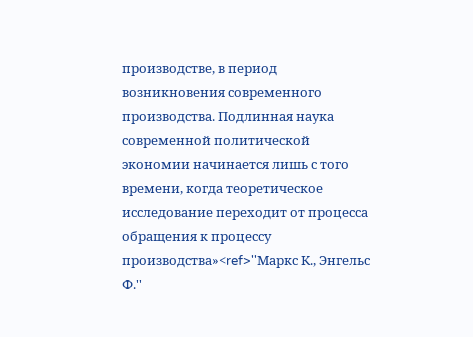производстве, в период возникновения современного производства. Подлинная наука современной политической экономии начинается лишь с того времени, когда теоретическое исследование переходит от процесса обращения к процессу производства»<ref>''Маркс К., Энгельс Ф.''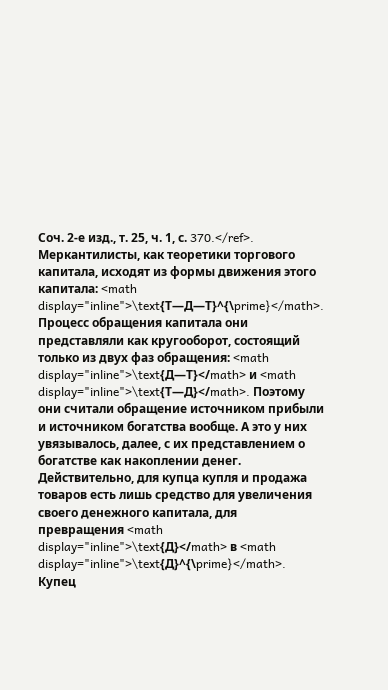Соч. 2-е изд., т. 25, ч. 1, с. 370.</ref>. Меркантилисты, как теоретики торгового капитала, исходят из формы движения этого капитала: <math display="inline">\text{Т—Д—Т}^{\prime}</math>. Процесс обращения капитала они представляли как кругооборот, состоящий только из двух фаз обращения: <math display="inline">\text{Д—Т}</math> и <math display="inline">\text{Т—Д}</math>. Поэтому они считали обращение источником прибыли и источником богатства вообще. А это у них увязывалось, далее, с их представлением о богатстве как накоплении денег. Действительно, для купца купля и продажа товаров есть лишь средство для увеличения своего денежного капитала, для превращения <math display="inline">\text{Д}</math> в <math display="inline">\text{Д}^{\prime}</math>. Купец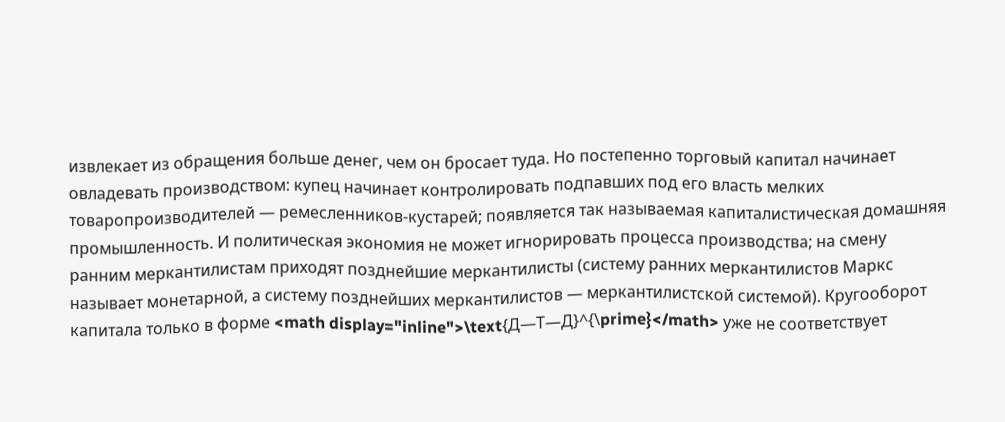извлекает из обращения больше денег, чем он бросает туда. Но постепенно торговый капитал начинает овладевать производством: купец начинает контролировать подпавших под его власть мелких товаропроизводителей — ремесленников-кустарей; появляется так называемая капиталистическая домашняя промышленность. И политическая экономия не может игнорировать процесса производства; на смену ранним меркантилистам приходят позднейшие меркантилисты (систему ранних меркантилистов Маркс называет монетарной, а систему позднейших меркантилистов — меркантилистской системой). Кругооборот капитала только в форме <math display="inline">\text{Д—Т—Д}^{\prime}</math> уже не соответствует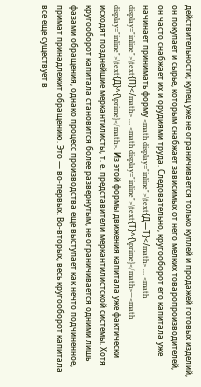действительности; купец уже не ограничивается только куплей и продажей готовых изделий, он покупает и сырье, которым снабжает зависимых от него мелких товаропроизводителей, он часто снабжает их и орудиями труда. Следовательно, кругооборот его капитала уже начинает принимать форму <math display="inline">\text{Д—Т}</math> … <math display="inline">\text{П}</math> … <math display="inline">\text{Т}^{\prime}</math>—<math display="inline">\text{Д}^{\prime}</math>. Из этой формы движения капитала уже фактически исходят позднейшие меркантилисты, т. е. представители меркантилистской системы. Хотя кругооборот капитала становится более развернутым, не ограничивается одними лишь фазами обращения, однако процесс производства еще выступает как нечто подчиненное, примат принадлежит обращению. Это — во-первых. Во-вторых, весь кругооборот капитала все еще существует в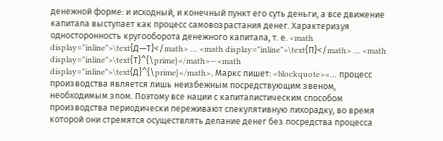денежной форме: и исходный, и конечный пункт его суть деньги, а все движение капитала выступает как процесс самовозрастания денег. Характеризуя односторонность кругооборота денежного капитала, т. е. <math display="inline">\text{Д—Т}</math> … <math display="inline">\text{П}</math> … <math display="inline">\text{Т}^{\prime}</math>—<math display="inline">\text{Д}^{\prime}</math>, Маркс пишет: <blockquote>«… процесс производства является лишь неизбежным посредствующим звеном, необходимым злом. Поэтому все нации с капиталистическим способом производства периодически переживают спекулятивную лихорадку, во время которой они стремятся осуществлять делание денег без посредства процесса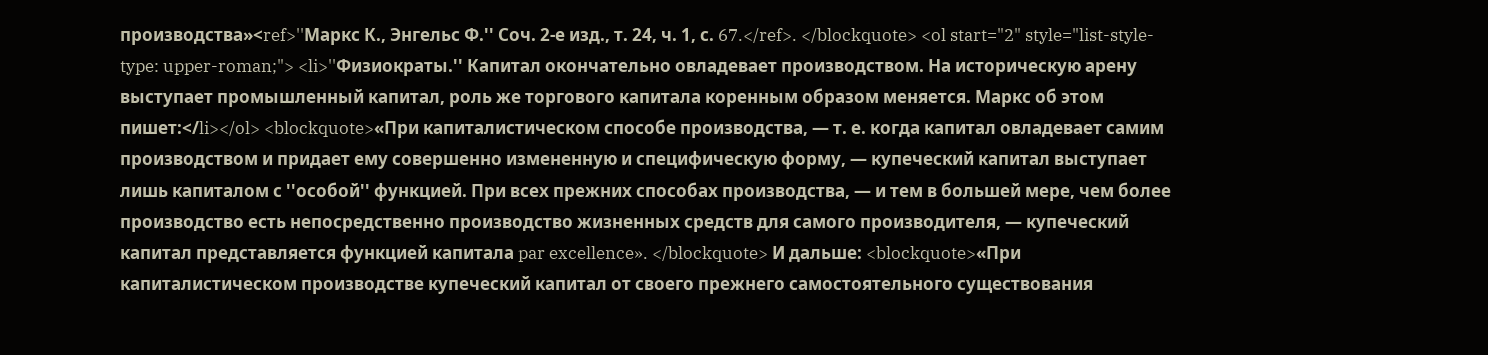производства»<ref>''Маркс К., Энгельс Ф.'' Соч. 2-е изд., т. 24, ч. 1, с. 67.</ref>. </blockquote> <ol start="2" style="list-style-type: upper-roman;"> <li>''Физиократы.'' Капитал окончательно овладевает производством. На историческую арену выступает промышленный капитал, роль же торгового капитала коренным образом меняется. Маркс об этом пишет:</li></ol> <blockquote>«При капиталистическом способе производства, — т. е. когда капитал овладевает самим производством и придает ему совершенно измененную и специфическую форму, — купеческий капитал выступает лишь капиталом с ''особой'' функцией. При всех прежних способах производства, — и тем в большей мере, чем более производство есть непосредственно производство жизненных средств для самого производителя, — купеческий капитал представляется функцией капитала par excellence». </blockquote> И дальше: <blockquote>«При капиталистическом производстве купеческий капитал от своего прежнего самостоятельного существования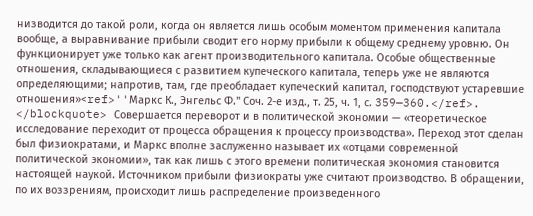низводится до такой роли, когда он является лишь особым моментом применения капитала вообще, а выравнивание прибыли сводит его норму прибыли к общему среднему уровню. Он функционирует уже только как агент производительного капитала. Особые общественные отношения, складывающиеся с развитием купеческого капитала, теперь уже не являются определяющими; напротив, там, где преобладает купеческий капитал, господствуют устаревшие отношения»<ref>''Маркс К., Энгельс Ф.'' Соч. 2-е изд., т. 25, ч. 1, с. 359—360.</ref>. </blockquote> Совершается переворот и в политической экономии — «теоретическое исследование переходит от процесса обращения к процессу производства». Переход этот сделан был физиократами, и Маркс вполне заслуженно называет их «отцами современной политической экономии», так как лишь с этого времени политическая экономия становится настоящей наукой. Источником прибыли физиократы уже считают производство. В обращении, по их воззрениям, происходит лишь распределение произведенного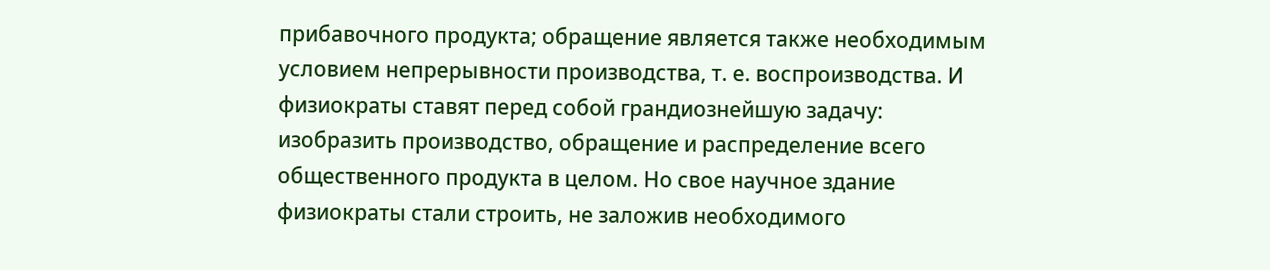прибавочного продукта; обращение является также необходимым условием непрерывности производства, т. е. воспроизводства. И физиократы ставят перед собой грандиознейшую задачу: изобразить производство, обращение и распределение всего общественного продукта в целом. Но свое научное здание физиократы стали строить, не заложив необходимого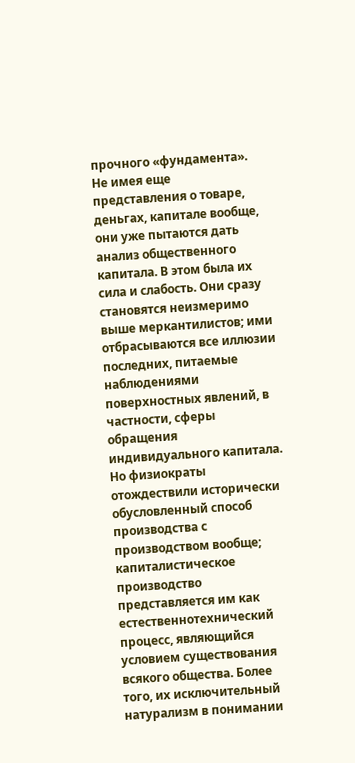прочного «фундамента». Не имея еще представления о товаре, деньгах, капитале вообще, они уже пытаются дать анализ общественного капитала. В этом была их сила и слабость. Они сразу становятся неизмеримо выше меркантилистов; ими отбрасываются все иллюзии последних, питаемые наблюдениями поверхностных явлений, в частности, сферы обращения индивидуального капитала. Но физиократы отождествили исторически обусловленный способ производства с производством вообще; капиталистическое производство представляется им как естественнотехнический процесс, являющийся условием существования всякого общества. Более того, их исключительный натурализм в понимании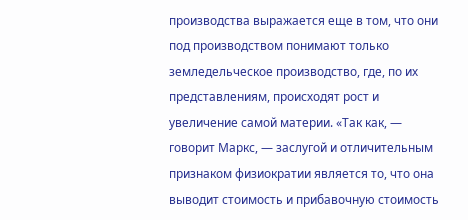производства выражается еще в том, что они под производством понимают только земледельческое производство, где, по их представлениям, происходят рост и увеличение самой материи. «Так как, — говорит Маркс, — заслугой и отличительным признаком физиократии является то, что она выводит стоимость и прибавочную стоимость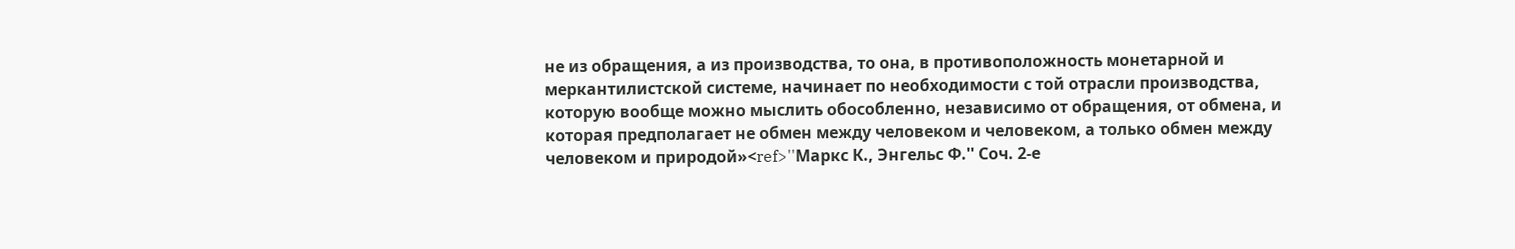не из обращения, а из производства, то она, в противоположность монетарной и меркантилистской системе, начинает по необходимости с той отрасли производства, которую вообще можно мыслить обособленно, независимо от обращения, от обмена, и которая предполагает не обмен между человеком и человеком, а только обмен между человеком и природой»<ref>''Маркс К., Энгельс Ф.'' Соч. 2-е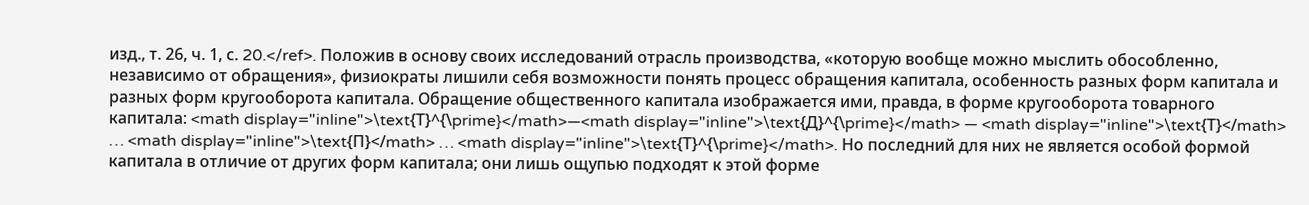изд., т. 26, ч. 1, с. 20.</ref>. Положив в основу своих исследований отрасль производства, «которую вообще можно мыслить обособленно, независимо от обращения», физиократы лишили себя возможности понять процесс обращения капитала, особенность разных форм капитала и разных форм кругооборота капитала. Обращение общественного капитала изображается ими, правда, в форме кругооборота товарного капитала: <math display="inline">\text{Т}^{\prime}</math>—<math display="inline">\text{Д}^{\prime}</math> — <math display="inline">\text{Т}</math> … <math display="inline">\text{П}</math> … <math display="inline">\text{Т}^{\prime}</math>. Но последний для них не является особой формой капитала в отличие от других форм капитала; они лишь ощупью подходят к этой форме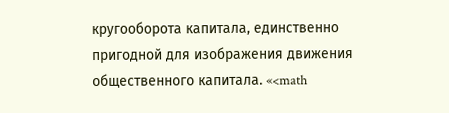кругооборота капитала, единственно пригодной для изображения движения общественного капитала. «<math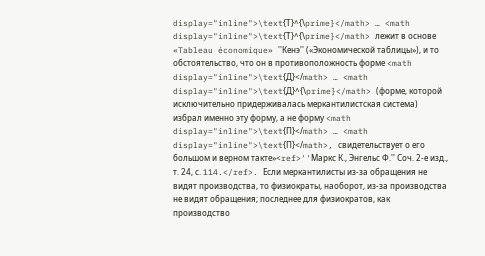display="inline">\text{Т}^{\prime}</math> … <math display="inline">\text{Т}^{\prime}</math> лежит в основе «Tableau économique» ''Кенэ'' («Экономической таблицы»), и то обстоятельство, что он в противоположность форме <math display="inline">\text{Д}</math> … <math display="inline">\text{Д}^{\prime}</math> (форме, которой исключительно придерживалась меркантилистская система) избрал именно эту форму, а не форму <math display="inline">\text{П}</math> … <math display="inline">\text{П}</math>, свидетельствует о его большом и верном такте»<ref>''Маркс К., Энгельс Ф.'' Соч. 2-е изд., т. 24, с. 114.</ref>. Если меркантилисты из-за обращения не видят производства, то физиократы, наоборот, из-за производства не видят обращения; последнее для физиократов, как производство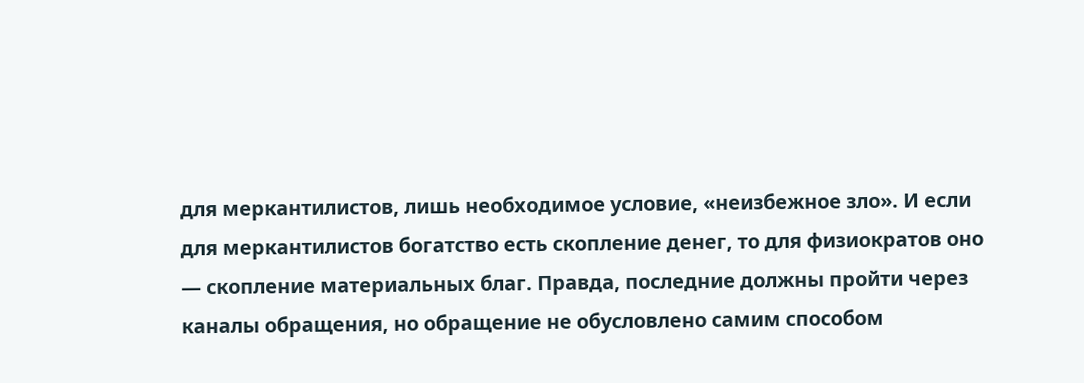для меркантилистов, лишь необходимое условие, «неизбежное зло». И если для меркантилистов богатство есть скопление денег, то для физиократов оно — скопление материальных благ. Правда, последние должны пройти через каналы обращения, но обращение не обусловлено самим способом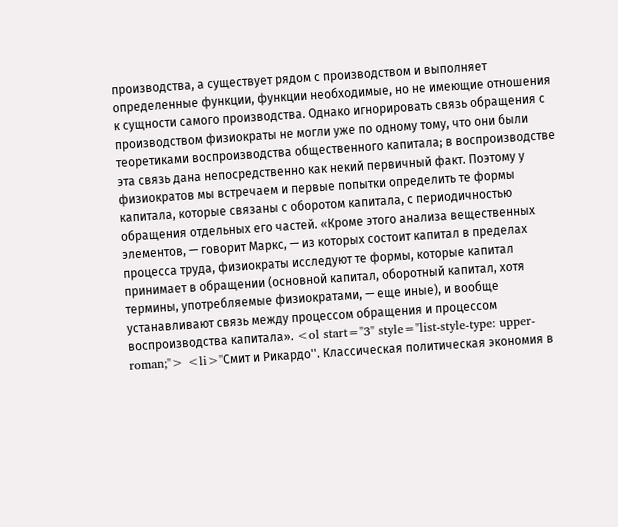производства, а существует рядом с производством и выполняет определенные функции, функции необходимые, но не имеющие отношения к сущности самого производства. Однако игнорировать связь обращения с производством физиократы не могли уже по одному тому, что они были теоретиками воспроизводства общественного капитала; в воспроизводстве эта связь дана непосредственно как некий первичный факт. Поэтому у физиократов мы встречаем и первые попытки определить те формы капитала, которые связаны с оборотом капитала, с периодичностью обращения отдельных его частей. «Кроме этого анализа вещественных элементов, — говорит Маркс, — из которых состоит капитал в пределах процесса труда, физиократы исследуют те формы, которые капитал принимает в обращении (основной капитал, оборотный капитал, хотя термины, употребляемые физиократами, — еще иные), и вообще устанавливают связь между процессом обращения и процессом воспроизводства капитала». <ol start="3" style="list-style-type: upper-roman;"> <li>''Смит и Рикардо''. Классическая политическая экономия в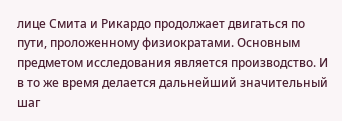лице Смита и Рикардо продолжает двигаться по пути, проложенному физиократами. Основным предметом исследования является производство. И в то же время делается дальнейший значительный шаг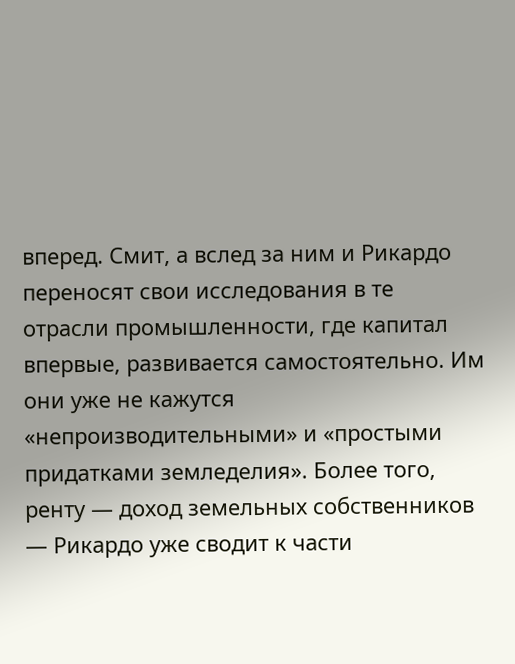вперед. Смит, а вслед за ним и Рикардо переносят свои исследования в те отрасли промышленности, где капитал впервые, развивается самостоятельно. Им они уже не кажутся «непроизводительными» и «простыми придатками земледелия». Более того, ренту — доход земельных собственников — Рикардо уже сводит к части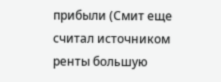прибыли (Смит еще считал источником ренты большую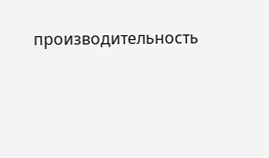производительность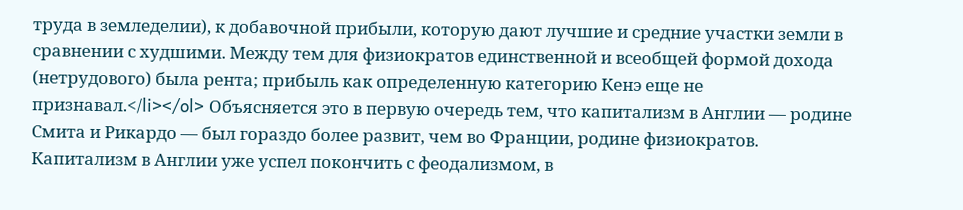труда в земледелии), к добавочной прибыли, которую дают лучшие и средние участки земли в сравнении с худшими. Между тем для физиократов единственной и всеобщей формой дохода (нетрудового) была рента; прибыль как определенную категорию Кенэ еще не признавал.</li></ol> Объясняется это в первую очередь тем, что капитализм в Англии — родине Смита и Рикардо — был гораздо более развит, чем во Франции, родине физиократов. Капитализм в Англии уже успел покончить с феодализмом, в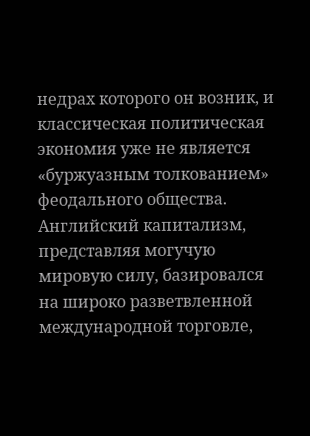недрах которого он возник, и классическая политическая экономия уже не является «буржуазным толкованием» феодального общества. Английский капитализм, представляя могучую мировую силу, базировался на широко разветвленной международной торговле,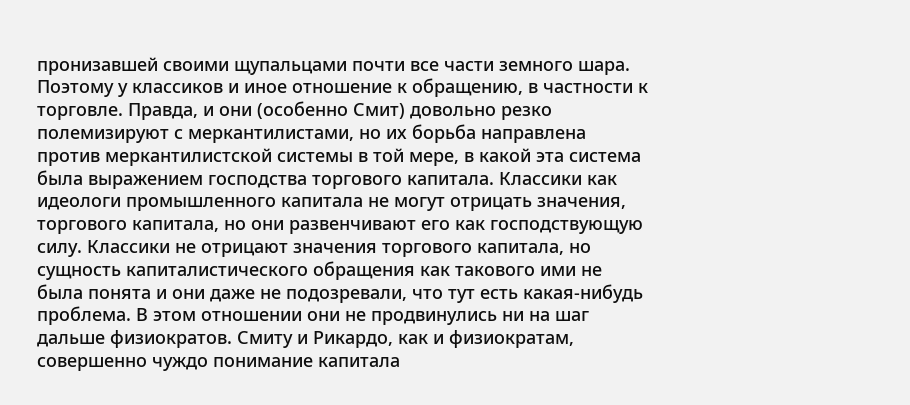пронизавшей своими щупальцами почти все части земного шара. Поэтому у классиков и иное отношение к обращению, в частности к торговле. Правда, и они (особенно Смит) довольно резко полемизируют с меркантилистами, но их борьба направлена против меркантилистской системы в той мере, в какой эта система была выражением господства торгового капитала. Классики как идеологи промышленного капитала не могут отрицать значения, торгового капитала, но они развенчивают его как господствующую силу. Классики не отрицают значения торгового капитала, но сущность капиталистического обращения как такового ими не была понята и они даже не подозревали, что тут есть какая-нибудь проблема. В этом отношении они не продвинулись ни на шаг дальше физиократов. Смиту и Рикардо, как и физиократам, совершенно чуждо понимание капитала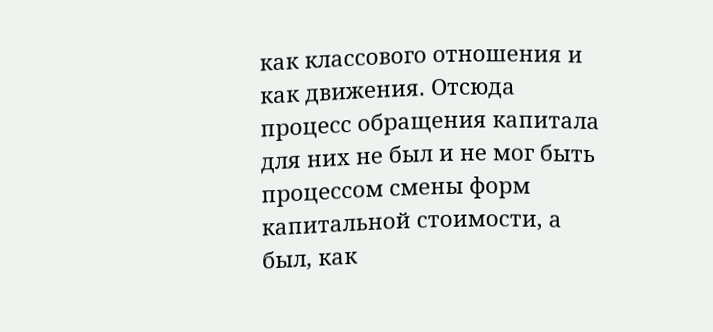как классового отношения и как движения. Отсюда процесс обращения капитала для них не был и не мог быть процессом смены форм капитальной стоимости, а был, как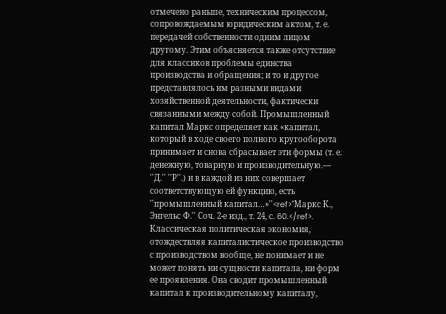отмечено раньше, техническим процессом, сопровождаемым юридическим актом, т. е. передачей собственности одним лицом другому. Этим объясняется также отсутствие для классиков проблемы единства производства и обращения; и то и другое представлялось им разными видами хозяйственной деятельности, фактически связанными между собой. Промышленный капитал Маркс определяет как «капитал, который в ходе своего полного кругооборота принимает и снова сбрасывает эти формы (т. е. денежную, товарную и производительную.— ''Д.'' ''Р''.) и в каждой из них совершает соответствующую ей функцию, есть ''промышленный капитал…»''<ref>''Маркс К., Энгельс Ф.'' Соч. 2-е изд., т. 24, с. 60.</ref>. Классическая политическая экономия, отождествляя капиталистическое производство с производством вообще, не понимает и не может понять ни сущности капитала, ни форм ее проявления. Она сводит промышленный капитал к производительному капиталу,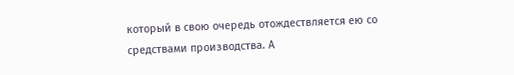который в свою очередь отождествляется ею со средствами производства. А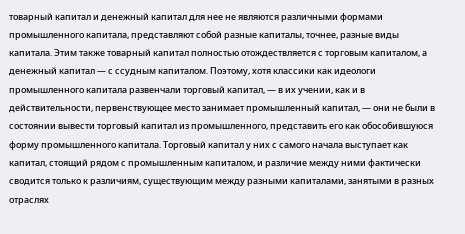товарный капитал и денежный капитал для нее не являются различными формами промышленного капитала, представляют собой разные капиталы, точнее, разные виды капитала. Этим также товарный капитал полностью отождествляется с торговым капиталом, а денежный капитал — с ссудным капиталом. Поэтому, хотя классики как идеологи промышленного капитала развенчали торговый капитал, — в их учении, как и в действительности, первенствующее место занимает промышленный капитал, — они не были в состоянии вывести торговый капитал из промышленного, представить его как обособившуюся форму промышленного капитала. Торговый капитал у них с самого начала выступает как капитал, стоящий рядом с промышленным капиталом, и различие между ними фактически сводится только к различиям, существующим между разными капиталами, занятыми в разных отраслях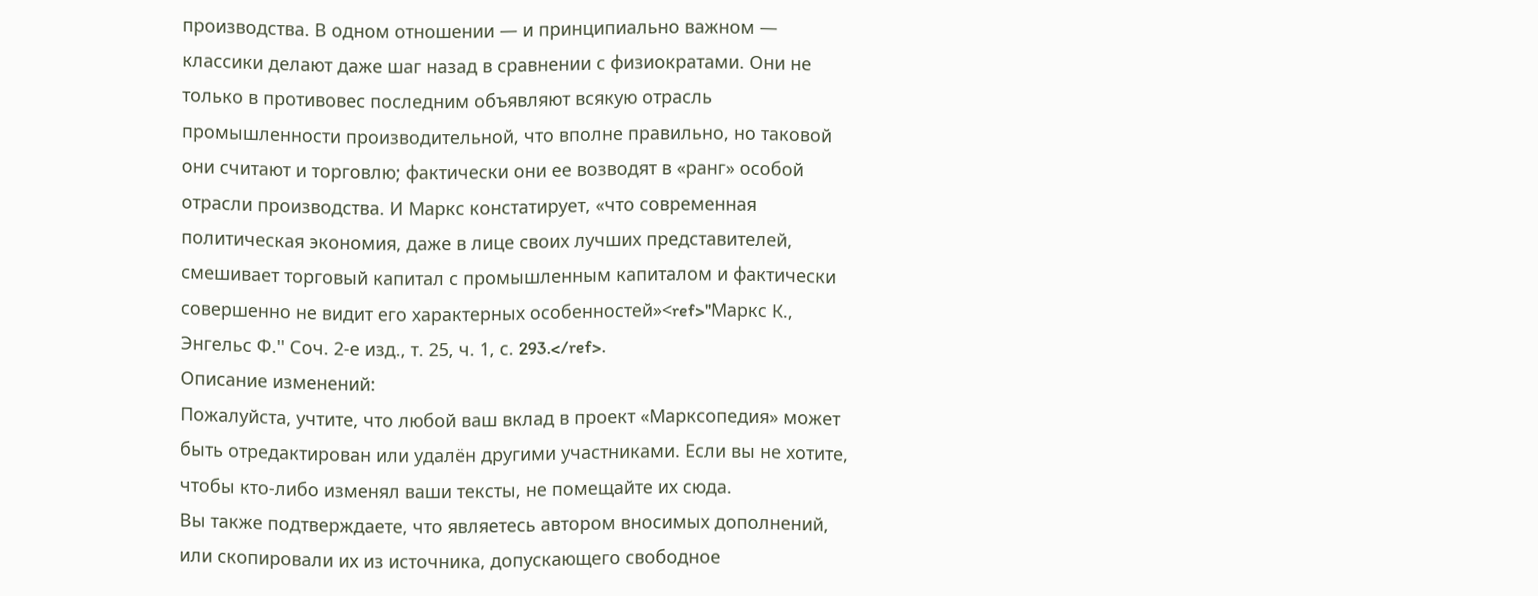производства. В одном отношении — и принципиально важном — классики делают даже шаг назад в сравнении с физиократами. Они не только в противовес последним объявляют всякую отрасль промышленности производительной, что вполне правильно, но таковой они считают и торговлю; фактически они ее возводят в «ранг» особой отрасли производства. И Маркс констатирует, «что современная политическая экономия, даже в лице своих лучших представителей, смешивает торговый капитал с промышленным капиталом и фактически совершенно не видит его характерных особенностей»<ref>''Маркс К., Энгельс Ф.'' Соч. 2-е изд., т. 25, ч. 1, с. 293.</ref>.
Описание изменений:
Пожалуйста, учтите, что любой ваш вклад в проект «Марксопедия» может быть отредактирован или удалён другими участниками. Если вы не хотите, чтобы кто-либо изменял ваши тексты, не помещайте их сюда.
Вы также подтверждаете, что являетесь автором вносимых дополнений, или скопировали их из источника, допускающего свободное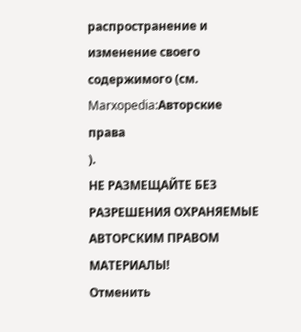распространение и изменение своего содержимого (см.
Marxopedia:Авторские права
).
НЕ РАЗМЕЩАЙТЕ БЕЗ РАЗРЕШЕНИЯ ОХРАНЯЕМЫЕ АВТОРСКИМ ПРАВОМ МАТЕРИАЛЫ!
Отменить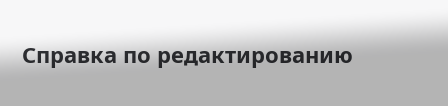Справка по редактированию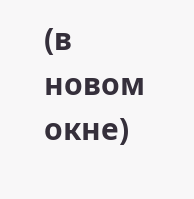(в новом окне)